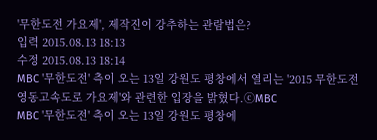'무한도전 가요제', 제작진이 강추하는 관람법은?
입력 2015.08.13 18:13
수정 2015.08.13 18:14
MBC '무한도전' 측이 오는 13일 강원도 평창에서 열리는 '2015 무한도전 영동고속도로 가요제'와 관련한 입장을 밝혔다.ⓒMBC
MBC '무한도전' 측이 오는 13일 강원도 평창에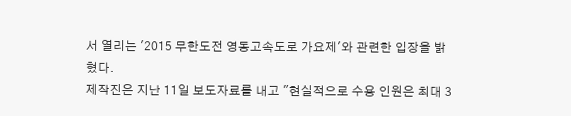서 열리는 '2015 무한도전 영동고속도로 가요제'와 관련한 입장을 밝혔다.
제작진은 지난 11일 보도자료를 내고 "현실적으로 수용 인원은 최대 3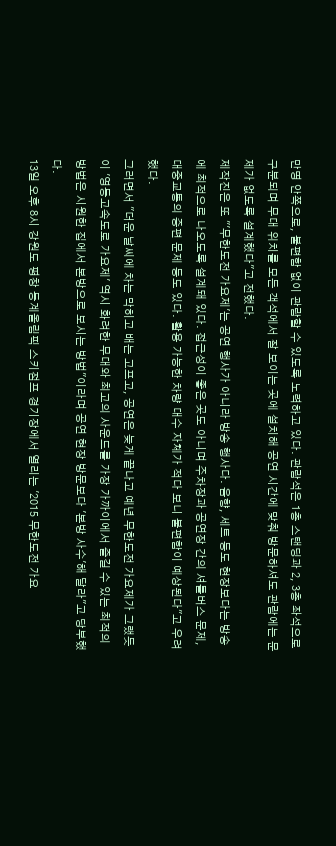만명 안쪽으로, 불편함 없이 관람할 수 있도록 노력하고 있다. 관람석은 1층 스탠딩과 2, 3층 좌석으로 구분되며 무대 위치를 모든 객석에서 잘 보이는 곳에 설치해 공연 시간에 맞춰 방문하셔도 관람에는 문제가 없도록 설계했다"고 전했다.
제작진은 또 "'무한도전 가요제'는 공연 행사가 아니라 방송 행사다. 음향, 세트 등도 현장보다는 방송에 최적으로 나오도록 설계돼 있다. 접근성이 좋은 곳도 아니며 주차장과 공연장 간의 셔틀버스 문제, 대중교통의 증편 문제 등도 있다. 활용 가능한 차량 대수 자체가 적다 보니 불편함이 예상된다"고 우려했다.
그러면서 "더운 날씨에 차는 막히고 배는 고프고, 공연은 늦게 끝나고 예년 무한도전 가요제가 그랬듯이 '영동고속도로 가요제' 역시 화려한 무대와 최고의 사운드를 가장 가까이에서 즐길 수 있는 최적의 방법은 시원한 집에서 본방으로 보시는 방법"이라며 공연 현장 방문보다 '본방 사수'해 달라"고 당부했다.
13일 오후 8시 강원도 평창 동계올림픽 스키점프 경기장에서 열리는 '2015 무한도전 가요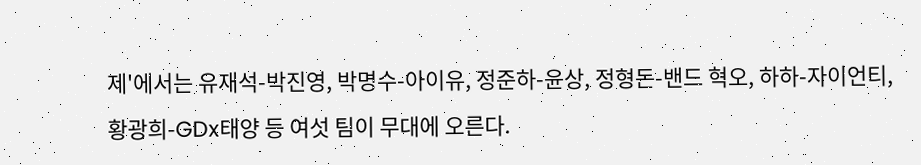제'에서는 유재석-박진영, 박명수-아이유, 정준하-윤상, 정형돈-밴드 혁오, 하하-자이언티, 황광희-GDx태양 등 여섯 팀이 무대에 오른다.